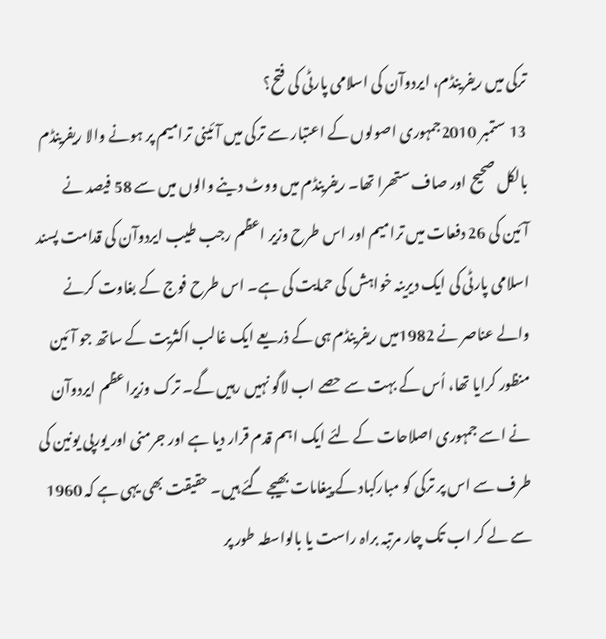ترکی ميں ريفرينڈم، ايردوآن کی اسلامی پارٹی کی فتح؟
13 ستمبر 2010جمہوری اصولوں کے اعتبار سے ترکی ميں آئينی تراميم پر ہونے والا ريفرينڈم بالکل صحيح اور صاف ستھرا تھا۔ ريفرينڈم ميں ووٹ دينے والوں ميں سے 58 فیصد نے آئين کی 26 دفعات ميں تراميم اور اس طرح وزير اعظم رجب طيب ایردوآن کی قدامت پسند اسلامی پارٹی کی ايک ديرينہ خواہش کی حمايت کی ہے۔ اس طرح فوج کے بغاوت کرنے والے عناصر نے 1982ميں ريفرينڈم ہی کے ذريعے ايک غالب اکثريت کے ساتھ جو آئين منظور کرايا تھا، اُس کے بہت سے حصے اب لاگو نہيں رہیں گے۔ ترک وزيراعظم ایردوآن نے اسے جمہوری اصلاحات کے لئے ايک اہم قدم قرار ديا ہے اور جرمنی اور يورپی يونين کی طرف سے اس پر ترکی کو مبارکباد کے پيغامات بھيجے گئے ہيں۔ حقيقت بھی يہی ہے کہ 1960 سے لے کر اب تک چار مرتبہ براہ راست يا بالواسطہ طور پر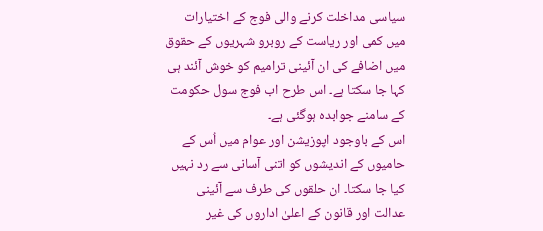سیاسی مداخلت کرنے والی فوج کے اختيارات ميں کمی اور رياست کے روبرو شہريوں کے حقوق ميں اضافے کی ان آئينی تراميم کو خوش آئند ہی کہا جا سکتا ہے۔ اس طرح اب فوج سول حکومت کے سامنے جوابدہ ہوگئی ہے۔
اس کے باوجود اپوزيشن اور عوام ميں اُس کے حاميوں کے انديشوں کو اتنی آسانی سے رد نہيں کيا جا سکتا۔ ان حلقوں کی طرف سے آئينی عدالت اور قانون کے اعلیٰ اداروں کی غير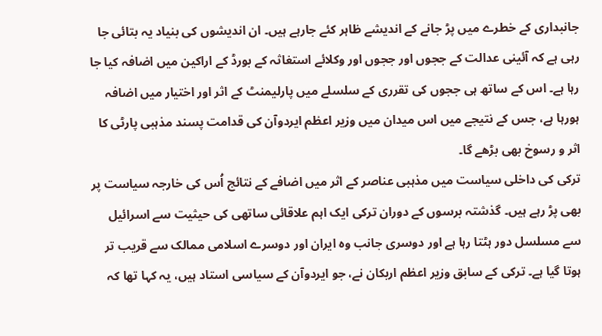جانبداری کے خطرے ميں پڑ جانے کے انديشے ظاہر کئے جارہے ہيں۔ ان انديشوں کی بنياد يہ بتائی جا رہی ہے کہ آئينی عدالت کے ججوں اور ججوں اور وکلائے استغاثہ کے بورڈ کے اراکين ميں اضافہ کيا جا رہا ہے۔ اس کے ساتھ ہی ججوں کی تقرری کے سلسلے ميں پارليمنٹ کے اثر اور اختيار ميں اضافہ ہورہا ہے، جس کے نتيجے ميں اس ميدان ميں وزير اعظم ایردوآن کی قدامت پسند مذہبی پارٹی کا اثر و رسوخ بھی بڑھے گا۔
ترکی کی داخلی سياست ميں مذہبی عناصر کے اثر ميں اضافے کے نتائج اُس کی خارجہ سياست پر بھی پڑ رہے ہيں۔ گذشتہ برسوں کے دوران ترکی ايک اہم علاقائی ساتھی کی حيثيت سے اسرائيل سے مسلسل دور ہٹتا رہا ہے اور دوسری جانب وہ ايران اور دوسرے اسلامی ممالک سے قريب تر ہوتا گيا ہے۔ ترکی کے سابق وزير اعظم اربکان نے، جو ایردوآن کے سياسی استاد ہيں، يہ کہا تھا کہ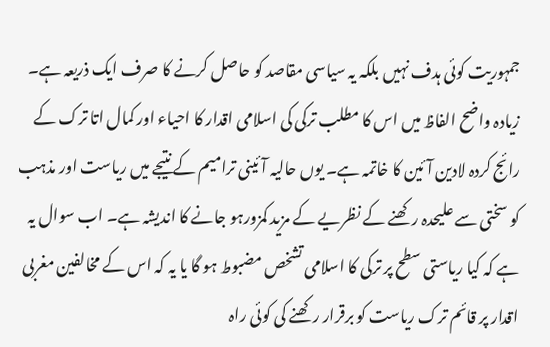جمہوريت کوئی ہدف نہيں بلکہ يہ سياسی مقاصد کو حاصل کرنے کا صرف ايک ذريعہ ہے۔ زيادہ واضح الفاظ ميں اس کا مطلب ترکی کی اسلامی اقدار کا احياء اور کمال اتا ترک کے رائج کردہ لادين آئين کا خاتمہ ہے۔ يوں حاليہ آئينی تراميم کے نتيجے ميں رياست اور مذہب کو سختی سے عليحدہ رکھنے کے نظريے کے مزيد کمزورہو جانے کا انديشہ ہے۔ اب سوال يہ ہے کہ کيا رياستی سطح پر ترکی کا اسلامی تشخص مضبوط ہو گا يا يہ کہ اس کے مخالفين مغربی اقدار پر قائم ترک رياست کو برقرار رکھنے کی کوئی راہ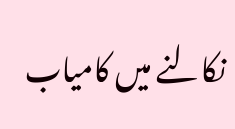نکالنے ميں کامياب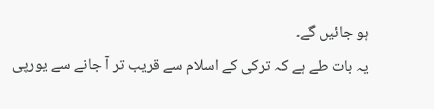ہو جائيں گے۔
يہ بات طے ہے کہ ترکی کے اسلام سے قريب تر آ جانے سے يورپی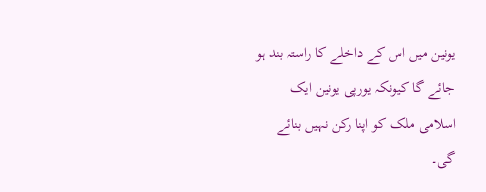يونين ميں اس کے داخلے کا راستہ بند ہو جائے گا کيونکہ يورپی يونين ايک اسلامی ملک کو اپنا رکن نہيں بنائے گی۔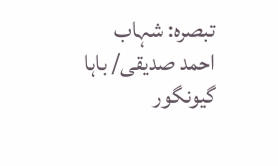تبصرہ: شہاب احمد صديقی/ باہا گيونگور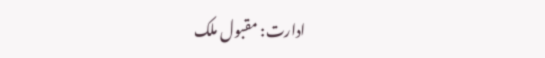ادارت: مقبول ملک